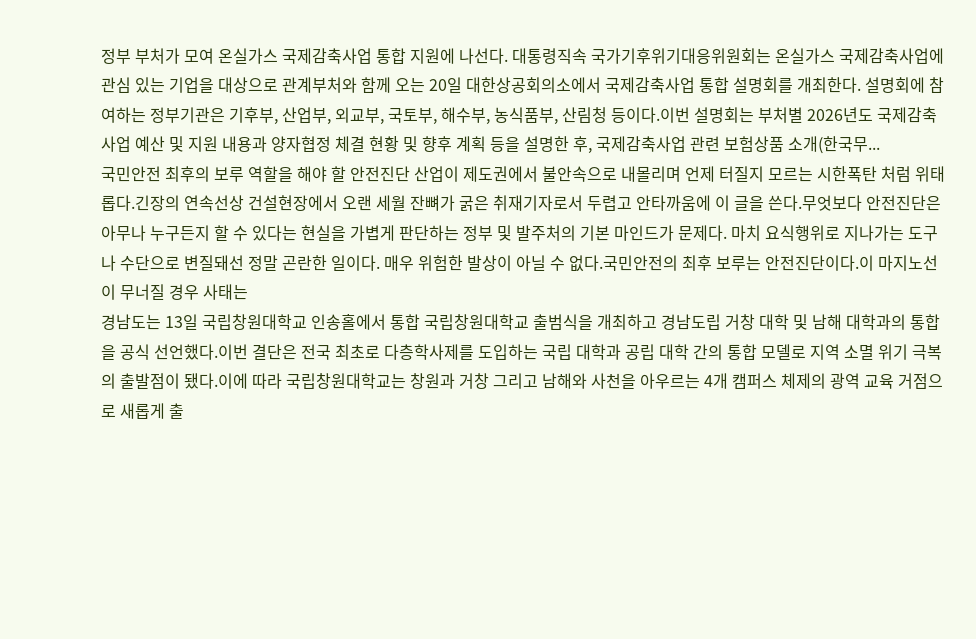정부 부처가 모여 온실가스 국제감축사업 통합 지원에 나선다. 대통령직속 국가기후위기대응위원회는 온실가스 국제감축사업에 관심 있는 기업을 대상으로 관계부처와 함께 오는 20일 대한상공회의소에서 국제감축사업 통합 설명회를 개최한다. 설명회에 참여하는 정부기관은 기후부, 산업부, 외교부, 국토부, 해수부, 농식품부, 산림청 등이다.이번 설명회는 부처별 2026년도 국제감축사업 예산 및 지원 내용과 양자협정 체결 현황 및 향후 계획 등을 설명한 후, 국제감축사업 관련 보험상품 소개(한국무...
국민안전 최후의 보루 역할을 해야 할 안전진단 산업이 제도권에서 불안속으로 내몰리며 언제 터질지 모르는 시한폭탄 처럼 위태롭다.긴장의 연속선상 건설현장에서 오랜 세월 잔뼈가 굵은 취재기자로서 두렵고 안타까움에 이 글을 쓴다.무엇보다 안전진단은 아무나 누구든지 할 수 있다는 현실을 가볍게 판단하는 정부 및 발주처의 기본 마인드가 문제다. 마치 요식행위로 지나가는 도구나 수단으로 변질돼선 정말 곤란한 일이다. 매우 위험한 발상이 아닐 수 없다.국민안전의 최후 보루는 안전진단이다.이 마지노선이 무너질 경우 사태는
경남도는 13일 국립창원대학교 인송홀에서 통합 국립창원대학교 출범식을 개최하고 경남도립 거창 대학 및 남해 대학과의 통합을 공식 선언했다.이번 결단은 전국 최초로 다층학사제를 도입하는 국립 대학과 공립 대학 간의 통합 모델로 지역 소멸 위기 극복의 출발점이 됐다.이에 따라 국립창원대학교는 창원과 거창 그리고 남해와 사천을 아우르는 4개 캠퍼스 체제의 광역 교육 거점으로 새롭게 출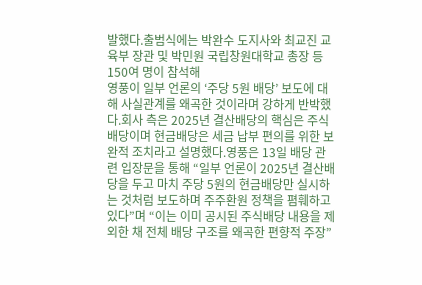발했다.출범식에는 박완수 도지사와 최교진 교육부 장관 및 박민원 국립창원대학교 총장 등 150여 명이 참석해
영풍이 일부 언론의 ‘주당 5원 배당’ 보도에 대해 사실관계를 왜곡한 것이라며 강하게 반박했다.회사 측은 2025년 결산배당의 핵심은 주식배당이며 현금배당은 세금 납부 편의를 위한 보완적 조치라고 설명했다.영풍은 13일 배당 관련 입장문을 통해 “일부 언론이 2025년 결산배당을 두고 마치 주당 5원의 현금배당만 실시하는 것처럼 보도하며 주주환원 정책을 폄훼하고 있다”며 “이는 이미 공시된 주식배당 내용을 제외한 채 전체 배당 구조를 왜곡한 편향적 주장”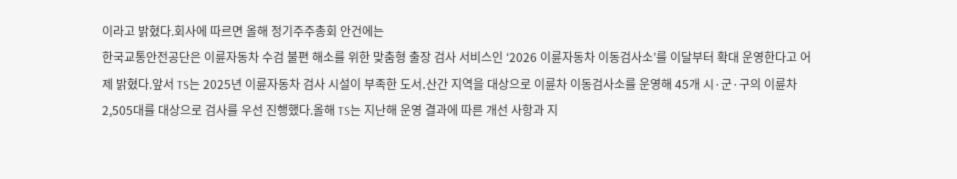이라고 밝혔다.회사에 따르면 올해 정기주주총회 안건에는
한국교통안전공단은 이륜자동차 수검 불편 해소를 위한 맞춤형 출장 검사 서비스인 ‘2026 이륜자동차 이동검사소’를 이달부터 확대 운영한다고 어제 밝혔다.앞서 TS는 2025년 이륜자동차 검사 시설이 부족한 도서․산간 지역을 대상으로 이륜차 이동검사소를 운영해 45개 시·군·구의 이륜차 2,505대를 대상으로 검사를 우선 진행했다.올해 TS는 지난해 운영 결과에 따른 개선 사항과 지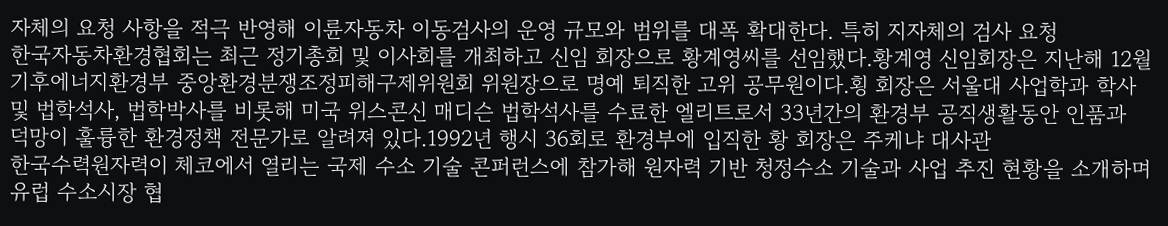자체의 요청 사항을 적극 반영해 이륜자동차 이동검사의 운영 규모와 범위를 대폭 확대한다. 특히 지자체의 검사 요청
한국자동차환경협회는 최근 정기총회 및 이사회를 개최하고 신임 회장으로 황계영씨를 선임했다.황계영 신임회장은 지난해 12월 기후에너지환경부 중앙환경분쟁조정피해구제위원회 위원장으로 명예 퇴직한 고위 공무원이다.횡 회장은 서울대 사업학과 학사 및 법학석사, 법학박사를 비롯해 미국 위스콘신 매디슨 법학석사를 수료한 엘리트로서 33년간의 환경부 공직생활동안 인품과 덕망이 훌륭한 환경정책 전문가로 알려져 있다.1992년 행시 36회로 환경부에 입직한 황 회장은 주케냐 대사관
한국수력원자력이 체코에서 열리는 국제 수소 기술 콘퍼런스에 참가해 원자력 기반 청정수소 기술과 사업 추진 현황을 소개하며 유럽 수소시장 협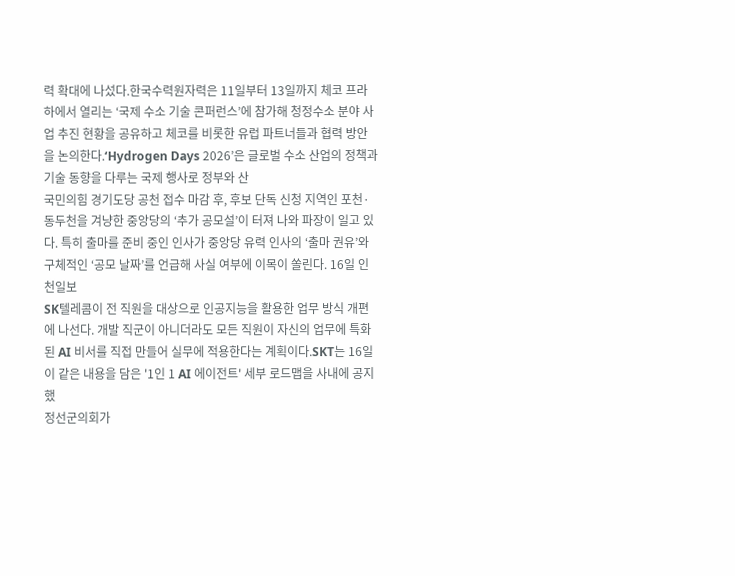력 확대에 나섰다.한국수력원자력은 11일부터 13일까지 체코 프라하에서 열리는 ‘국제 수소 기술 콘퍼런스’에 참가해 청정수소 분야 사업 추진 현황을 공유하고 체코를 비롯한 유럽 파트너들과 협력 방안을 논의한다.‘Hydrogen Days 2026’은 글로벌 수소 산업의 정책과 기술 동향을 다루는 국제 행사로 정부와 산
국민의힘 경기도당 공천 접수 마감 후, 후보 단독 신청 지역인 포천·동두천을 겨냥한 중앙당의 ‘추가 공모설’이 터져 나와 파장이 일고 있다. 특히 출마를 준비 중인 인사가 중앙당 유력 인사의 ‘출마 권유’와 구체적인 ‘공모 날짜’를 언급해 사실 여부에 이목이 쏠린다. 16일 인천일보
SK텔레콤이 전 직원을 대상으로 인공지능을 활용한 업무 방식 개편에 나선다. 개발 직군이 아니더라도 모든 직원이 자신의 업무에 특화된 AI 비서를 직접 만들어 실무에 적용한다는 계획이다.SKT는 16일 이 같은 내용을 담은 '1인 1 AI 에이전트' 세부 로드맵을 사내에 공지했
정선군의회가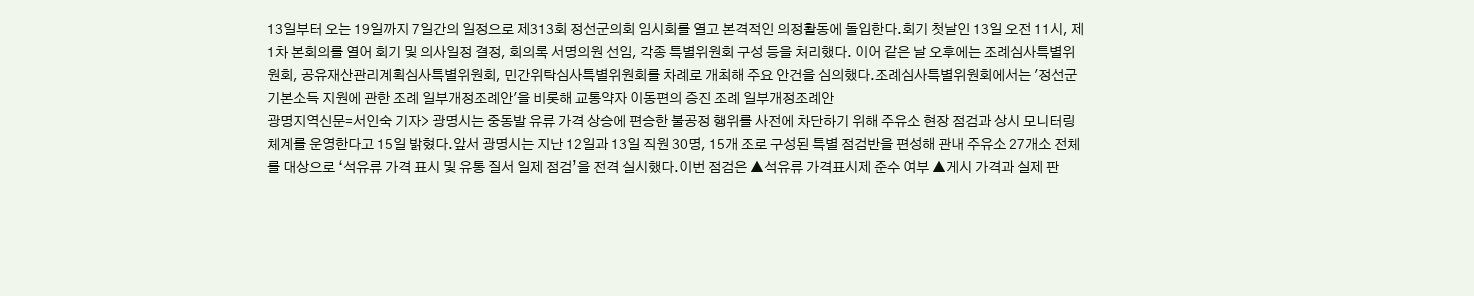13일부터 오는 19일까지 7일간의 일정으로 제313회 정선군의회 임시회를 열고 본격적인 의정활동에 돌입한다.회기 첫날인 13일 오전 11시, 제1차 본회의를 열어 회기 및 의사일정 결정, 회의록 서명의원 선임, 각종 특별위원회 구성 등을 처리했다. 이어 같은 날 오후에는 조례심사특별위원회, 공유재산관리계획심사특별위원회, 민간위탁심사특별위원회를 차례로 개최해 주요 안건을 심의했다.조례심사특별위원회에서는 '정선군 기본소득 지원에 관한 조례 일부개정조례안'을 비롯해 교통약자 이동편의 증진 조례 일부개정조례안
광명지역신문=서인숙 기자> 광명시는 중동발 유류 가격 상승에 편승한 불공정 행위를 사전에 차단하기 위해 주유소 현장 점검과 상시 모니터링 체계를 운영한다고 15일 밝혔다.앞서 광명시는 지난 12일과 13일 직원 30명, 15개 조로 구성된 특별 점검반을 편성해 관내 주유소 27개소 전체를 대상으로 ‘석유류 가격 표시 및 유통 질서 일제 점검’을 전격 실시했다.이번 점검은 ▲석유류 가격표시제 준수 여부 ▲게시 가격과 실제 판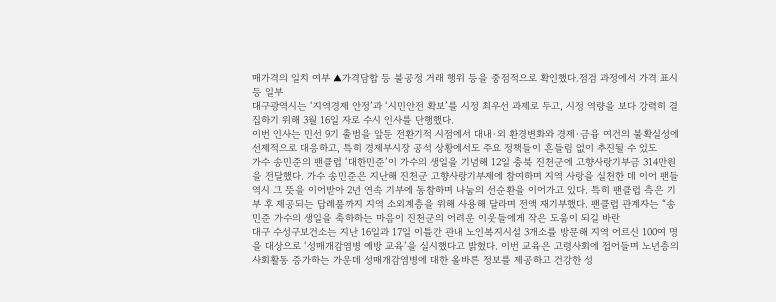매가격의 일치 여부 ▲가격담합 등 불공정 거래 행위 등을 중점적으로 확인했다.점검 과정에서 가격 표시 등 일부
대구광역시는 ‘지역경제 안정’과 ‘시민안전 확보’를 시정 최우선 과제로 두고, 시정 역량을 보다 강력히 결집하기 위해 3월 16일 자로 수시 인사를 단행했다.
이번 인사는 민선 9기 출범을 앞둔 전환기적 시점에서 대내·외 환경변화와 경제·금융 여건의 불확실성에 선제적으로 대응하고, 특히 경제부시장 공석 상황에서도 주요 정책들이 흔들림 없이 추진될 수 있도
가수 송민준의 팬클럽 ‘대한민준’이 가수의 생일을 기념해 12일 충북 진천군에 고향사랑기부금 314만원을 전달했다. 가수 송민준은 지난해 진천군 고향사랑기부제에 참여하며 지역 사랑을 실천한 데 이어 팬들 역시 그 뜻을 이어받아 2년 연속 기부에 동참하며 나눔의 선순환을 이어가고 있다. 특히 팬클럽 측은 기부 후 제공되는 답례품까지 지역 소외계층을 위해 사용해 달라며 전액 재기부했다. 팬클럽 관계자는 “송민준 가수의 생일을 축하하는 마음이 진천군의 어려운 이웃들에게 작은 도움이 되길 바란
대구 수성구보건소는 지난 16일과 17일 이틀간 관내 노인복지시설 3개소를 방문해 지역 어르신 100여 명을 대상으로 ‘성매개감염병 예방 교육’을 실시했다고 밝혔다. 이번 교육은 고령사회에 접어들며 노년층의 사회활동 증가하는 가운데 성매개감염병에 대한 올바른 정보를 제공하고 건강한 성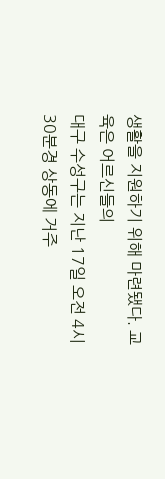생활을 지원하기 위해 마련됐다. 교육은 어르신들의
대구 수성구는 지난 17일 오전 4시 30분경 상동에 거주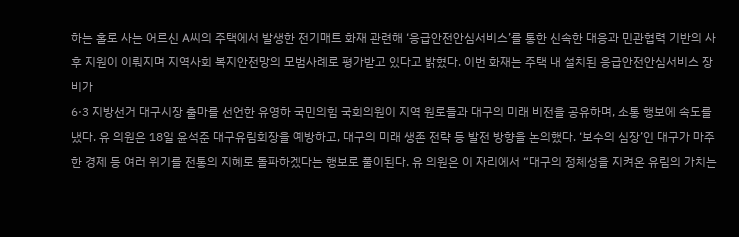하는 홀로 사는 어르신 A씨의 주택에서 발생한 전기매트 화재 관련해 ‘응급안전안심서비스’를 통한 신속한 대응과 민관협력 기반의 사후 지원이 이뤄지며 지역사회 복지안전망의 모범사례로 평가받고 있다고 밝혔다. 이번 화재는 주택 내 설치된 응급안전안심서비스 장비가
6·3 지방선거 대구시장 출마를 선언한 유영하 국민의힘 국회의원이 지역 원로들과 대구의 미래 비전을 공유하며, 소통 행보에 속도를 냈다. 유 의원은 18일 윤석준 대구유림회장을 예방하고, 대구의 미래 생존 전략 등 발전 방향을 논의했다. ‘보수의 심장’인 대구가 마주한 경제 등 여러 위기를 전통의 지혜로 돌파하겠다는 행보로 풀이된다. 유 의원은 이 자리에서 “대구의 정체성을 지켜온 유림의 가치는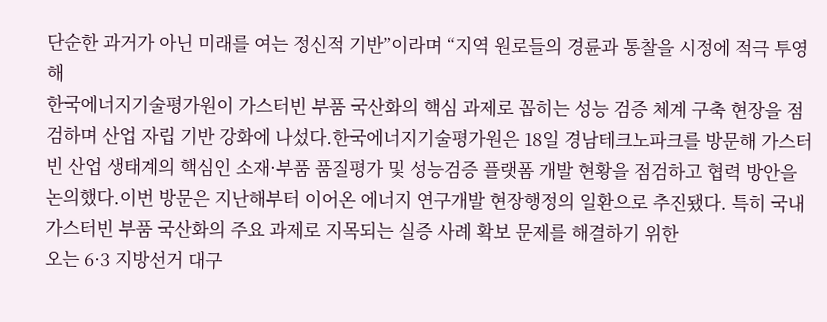단순한 과거가 아닌 미래를 여는 정신적 기반”이라며 “지역 원로들의 경륜과 통찰을 시정에 적극 투영해
한국에너지기술평가원이 가스터빈 부품 국산화의 핵심 과제로 꼽히는 성능 검증 체계 구축 현장을 점검하며 산업 자립 기반 강화에 나섰다.한국에너지기술평가원은 18일 경남테크노파크를 방문해 가스터빈 산업 생태계의 핵심인 소재·부품 품질평가 및 성능검증 플랫폼 개발 현황을 점검하고 협력 방안을 논의했다.이번 방문은 지난해부터 이어온 에너지 연구개발 현장행정의 일환으로 추진됐다. 특히 국내 가스터빈 부품 국산화의 주요 과제로 지목되는 실증 사례 확보 문제를 해결하기 위한
오는 6·3 지방선거 대구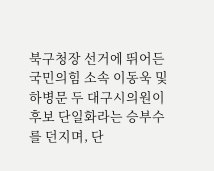북구청장 선거에 뛰어든 국민의힘 소속 이동욱 및 하병문 두 대구시의원이 후보 단일화라는 승부수를 던지며, 단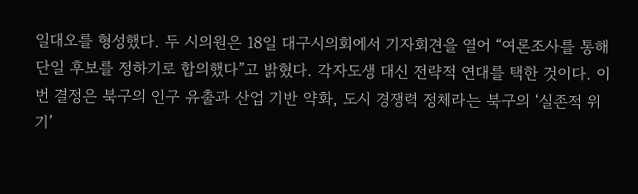일대오를 형성했다. 두 시의원은 18일 대구시의회에서 기자회견을 열어 “여론조사를 통해 단일 후보를 정하기로 합의했다”고 밝혔다. 각자도생 대신 전략적 연대를 택한 것이다. 이번 결정은 북구의 인구 유출과 산업 기반 약화, 도시 경쟁력 정체라는 북구의 ‘실존적 위기’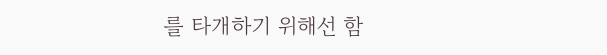를 타개하기 위해선 함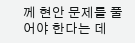께 현안 문제를 풀어야 한다는 데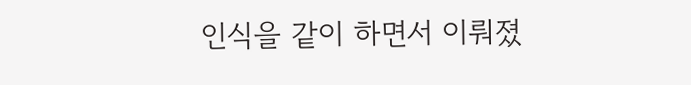인식을 같이 하면서 이뤄졌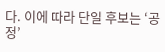다. 이에 따라 단일 후보는 ‘공정’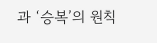과 ‘승복’의 원칙